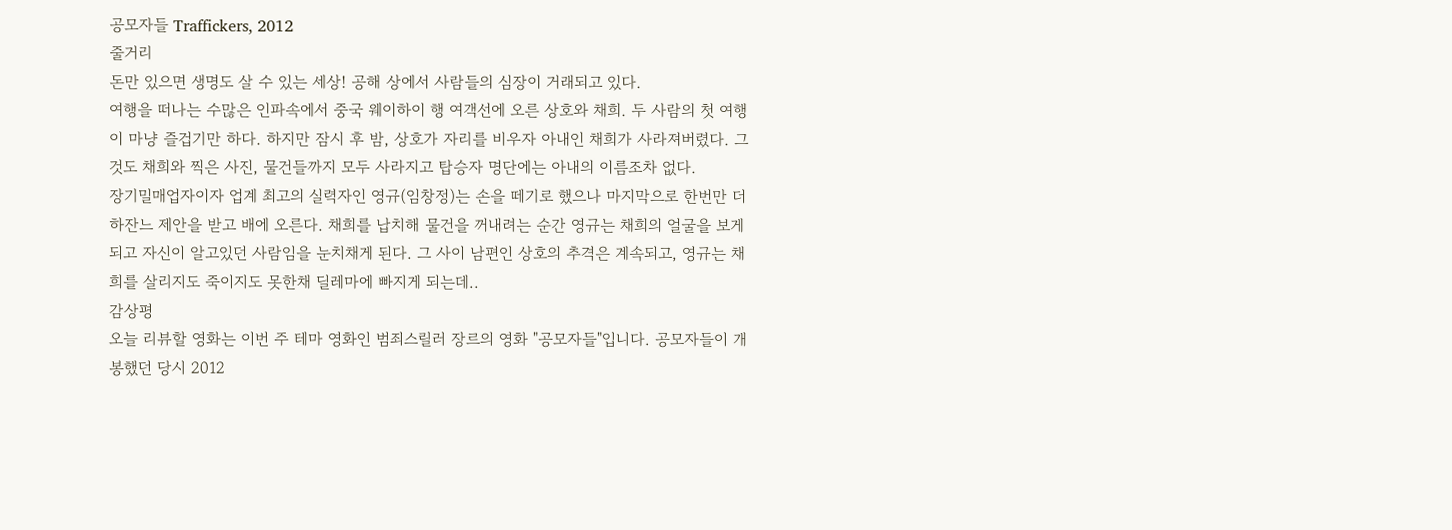공모자들 Traffickers, 2012
줄거리
돈만 있으면 생명도 살 수 있는 세상! 공해 상에서 사람들의 심장이 거래되고 있다.
여행을 떠나는 수많은 인파속에서 중국 웨이하이 행 여객선에 오른 상호와 채희. 두 사람의 첫 여행이 마냥 즐겁기만 하다. 하지만 잠시 후 밤, 상호가 자리를 비우자 아내인 채희가 사라져버렸다. 그것도 채희와 찍은 사진, 물건들까지 모두 사라지고 탑승자 명단에는 아내의 이름조차 없다.
장기밀매업자이자 업계 최고의 실력자인 영규(임창정)는 손을 떼기로 했으나 마지막으로 한번만 더하잔느 제안을 받고 배에 오른다. 채희를 납치해 물건을 꺼내려는 순간 영규는 채희의 얼굴을 보게 되고 자신이 알고있던 사람임을 눈치채게 된다. 그 사이 남편인 상호의 추격은 계속되고, 영규는 채희를 살리지도 죽이지도 못한채 딜레마에 빠지게 되는데..
감상평
오늘 리뷰할 영화는 이번 주 테마 영화인 범죄스릴러 장르의 영화 "공모자들"입니다. 공모자들이 개봉했던 당시 2012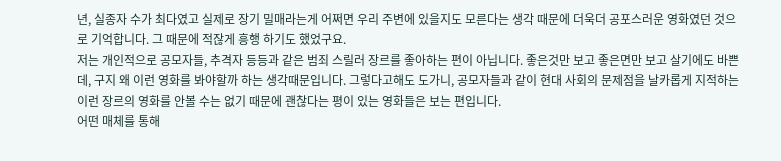년, 실종자 수가 최다였고 실제로 장기 밀매라는게 어쩌면 우리 주변에 있을지도 모른다는 생각 때문에 더욱더 공포스러운 영화였던 것으로 기억합니다. 그 때문에 적잖게 흥행 하기도 했었구요.
저는 개인적으로 공모자들, 추격자 등등과 같은 범죄 스릴러 장르를 좋아하는 편이 아닙니다. 좋은것만 보고 좋은면만 보고 살기에도 바쁜데, 구지 왜 이런 영화를 봐야할까 하는 생각때문입니다. 그렇다고해도 도가니, 공모자들과 같이 현대 사회의 문제점을 날카롭게 지적하는 이런 장르의 영화를 안볼 수는 없기 때문에 괜찮다는 평이 있는 영화들은 보는 편입니다.
어떤 매체를 통해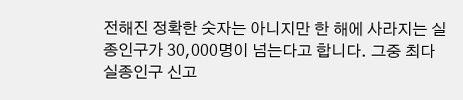전해진 정확한 숫자는 아니지만 한 해에 사라지는 실종인구가 30,000명이 넘는다고 합니다. 그중 최다 실종인구 신고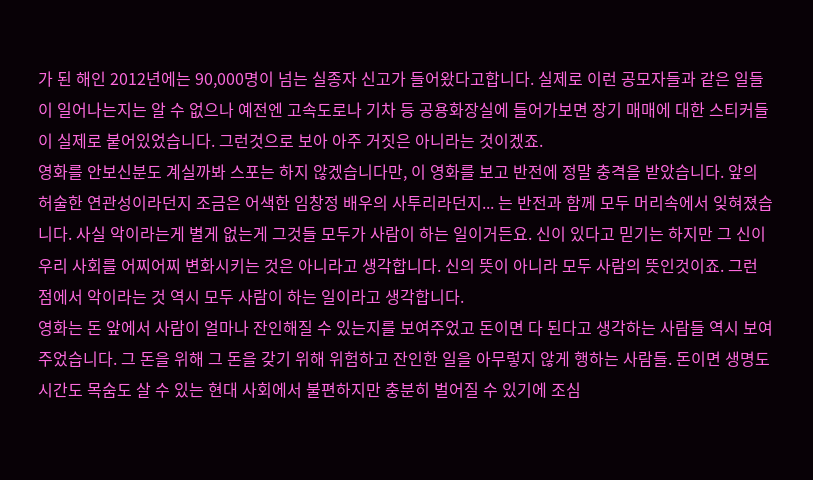가 된 해인 2012년에는 90,000명이 넘는 실종자 신고가 들어왔다고합니다. 실제로 이런 공모자들과 같은 일들이 일어나는지는 알 수 없으나 예전엔 고속도로나 기차 등 공용화장실에 들어가보면 장기 매매에 대한 스티커들이 실제로 붙어있었습니다. 그런것으로 보아 아주 거짓은 아니라는 것이겠죠.
영화를 안보신분도 계실까봐 스포는 하지 않겠습니다만, 이 영화를 보고 반전에 정말 충격을 받았습니다. 앞의 허술한 연관성이라던지 조금은 어색한 임창정 배우의 사투리라던지... 는 반전과 함께 모두 머리속에서 잊혀졌습니다. 사실 악이라는게 별게 없는게 그것들 모두가 사람이 하는 일이거든요. 신이 있다고 믿기는 하지만 그 신이 우리 사회를 어찌어찌 변화시키는 것은 아니라고 생각합니다. 신의 뜻이 아니라 모두 사람의 뜻인것이죠. 그런 점에서 악이라는 것 역시 모두 사람이 하는 일이라고 생각합니다.
영화는 돈 앞에서 사람이 얼마나 잔인해질 수 있는지를 보여주었고 돈이면 다 된다고 생각하는 사람들 역시 보여주었습니다. 그 돈을 위해 그 돈을 갖기 위해 위험하고 잔인한 일을 아무렇지 않게 행하는 사람들. 돈이면 생명도 시간도 목숨도 살 수 있는 현대 사회에서 불편하지만 충분히 벌어질 수 있기에 조심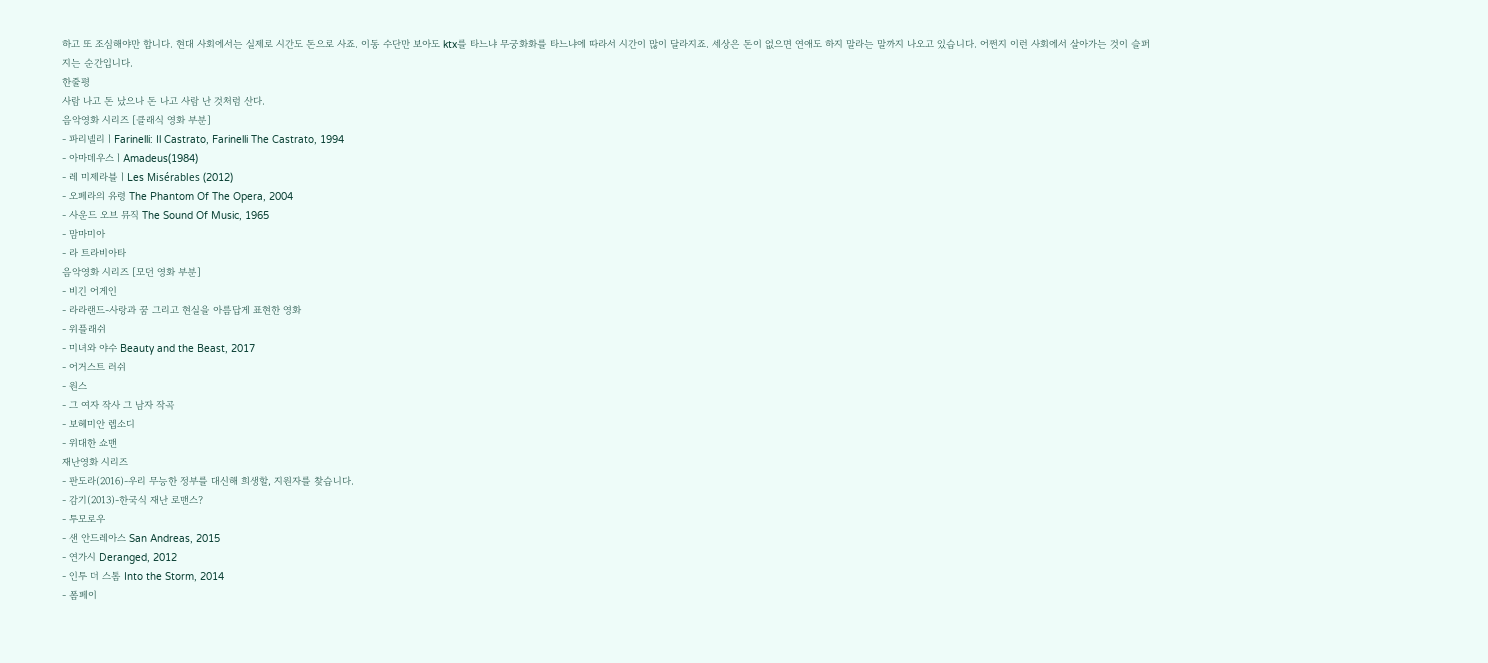하고 또 조심해야만 합니다. 현대 사회에서는 실제로 시간도 돈으로 사죠. 이동 수단만 보아도 ktx를 타느냐 무궁화화를 타느냐에 따라서 시간이 많이 달라지죠. 세상은 돈이 없으면 연애도 하지 말라는 말까지 나오고 있습니다. 어쩐지 이런 사회에서 살아가는 것이 슬퍼지는 순간입니다.
한줄평
사람 나고 돈 났으나 돈 나고 사람 난 것처럼 산다.
음악영화 시리즈 [클래식 영화 부분]
- 파리넬리ㅣFarinelli: Il Castrato, Farinelli The Castrato, 1994
- 아마데우스ㅣAmadeus(1984)
- 레 미제라블ㅣLes Misérables (2012)
- 오페라의 유령 The Phantom Of The Opera, 2004
- 사운드 오브 뮤직 The Sound Of Music, 1965
- 맘마미아
- 라 트라비아타
음악영화 시리즈 [모던 영화 부분]
- 비긴 어게인
- 라라랜드-사랑과 꿈 그리고 현실을 아름답게 표현한 영화
- 위플래쉬
- 미녀와 야수 Beauty and the Beast, 2017
- 어거스트 러쉬
- 원스
- 그 여자 작사 그 남자 작곡
- 보헤미안 렙소디
- 위대한 쇼맨
재난영화 시리즈
- 판도라(2016)-우리 무능한 정부를 대신해 희생할, 지원자를 찾습니다.
- 감기(2013)-한국식 재난 로맨스?
- 투모로우
- 샌 안드레아스 San Andreas, 2015
- 연가시 Deranged, 2012
- 인투 더 스톰 Into the Storm, 2014
- 폼페이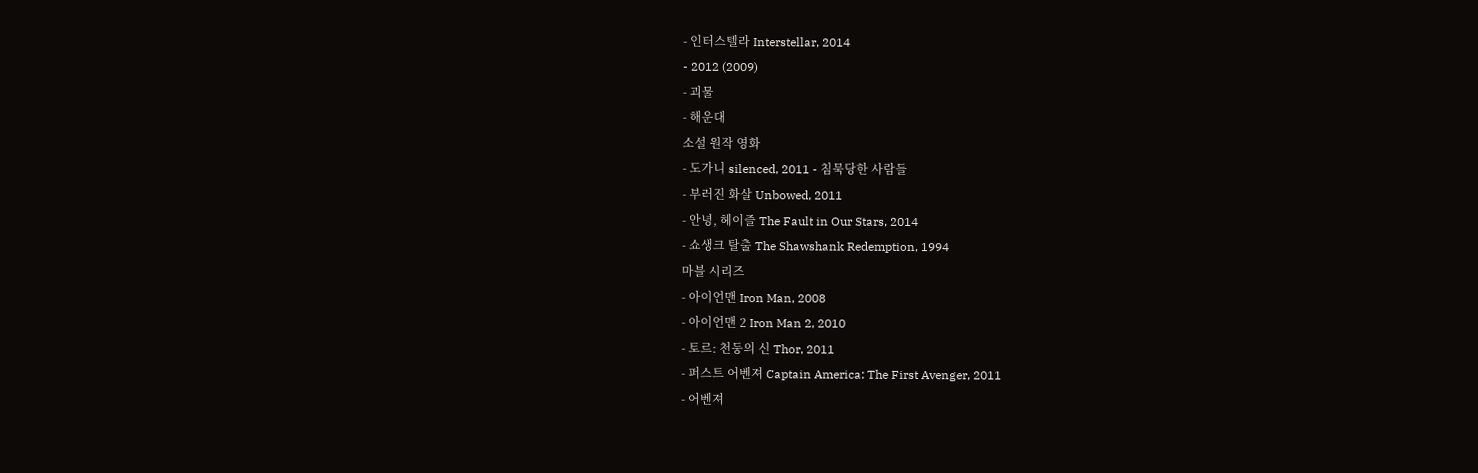- 인터스텔라 Interstellar, 2014
- 2012 (2009)
- 괴물
- 해운대
소설 원작 영화
- 도가니 silenced, 2011 - 침묵당한 사람들
- 부러진 화살 Unbowed, 2011
- 안녕, 헤이즐 The Fault in Our Stars, 2014
- 쇼생크 탈출 The Shawshank Redemption, 1994
마블 시리즈
- 아이언맨 Iron Man, 2008
- 아이언맨 2 Iron Man 2, 2010
- 토르: 천둥의 신 Thor, 2011
- 퍼스트 어벤져 Captain America: The First Avenger, 2011
- 어벤져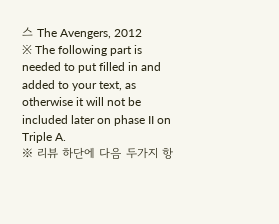스 The Avengers, 2012
※ The following part is needed to put filled in and added to your text, as otherwise it will not be included later on phase II on Triple A.
※ 리뷰 하단에 다음 두가지 항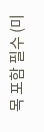목 포함 필수 (미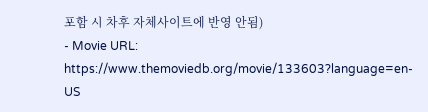포함 시 차후 자체사이트에 반영 안됨)
- Movie URL: https://www.themoviedb.org/movie/133603?language=en-US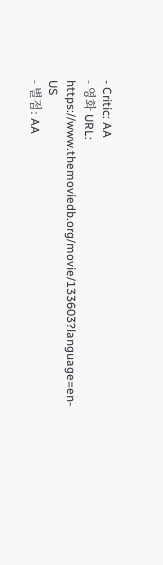- Critic: AA
- 영화 URL: https://www.themoviedb.org/movie/133603?language=en-US
- 별점: AA